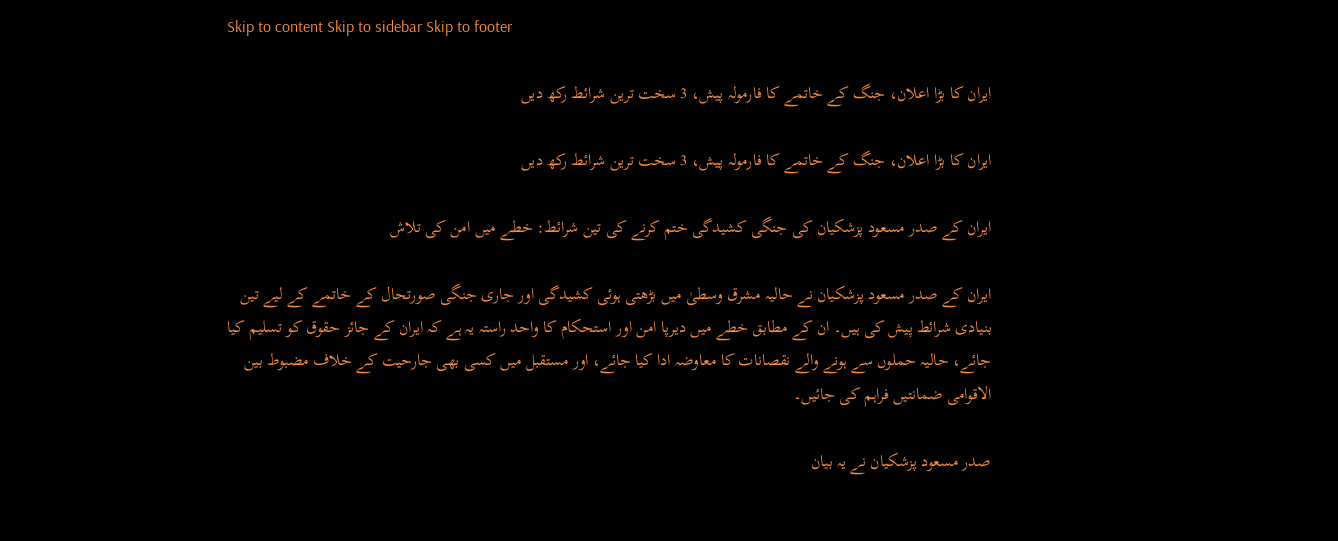Skip to content Skip to sidebar Skip to footer

ایران کا بڑا اعلان، جنگ کے خاتمے کا فارمولہ پیش، 3 سخت ترین شرائط رکھ دیں

ایران کا بڑا اعلان، جنگ کے خاتمے کا فارمولہ پیش، 3 سخت ترین شرائط رکھ دیں

ایران کے صدر مسعود پزشکیان کی جنگی کشیدگی ختم کرنے کی تین شرائط: خطے میں امن کی تلاش

ایران کے صدر مسعود پزشکیان نے حالیہ مشرق وسطیٰ میں بڑھتی ہوئی کشیدگی اور جاری جنگی صورتحال کے خاتمے کے لیے تین بنیادی شرائط پیش کی ہیں۔ ان کے مطابق خطے میں دیرپا امن اور استحکام کا واحد راستہ یہ ہے کہ ایران کے جائز حقوق کو تسلیم کیا جائے، حالیہ حملوں سے ہونے والے نقصانات کا معاوضہ ادا کیا جائے، اور مستقبل میں کسی بھی جارحیت کے خلاف مضبوط بین الاقوامی ضمانتیں فراہم کی جائیں۔

صدر مسعود پزشکیان نے یہ بیان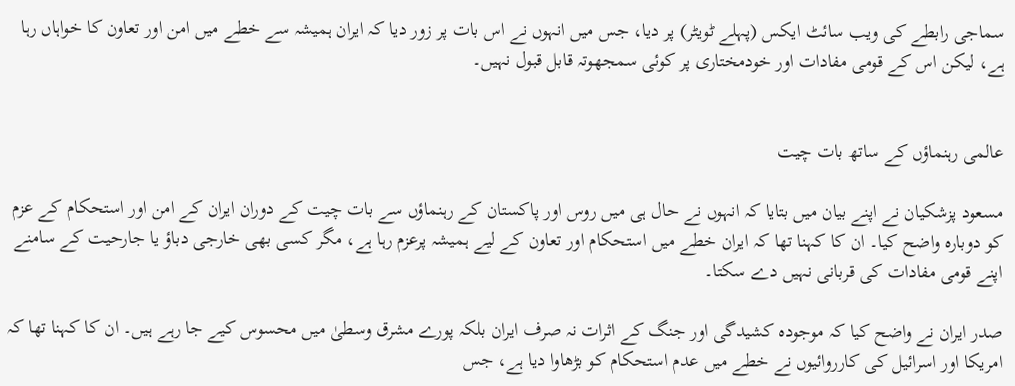سماجی رابطے کی ویب سائٹ ایکس (پہلے ٹویٹر) پر دیا، جس میں انہوں نے اس بات پر زور دیا کہ ایران ہمیشہ سے خطے میں امن اور تعاون کا خواہاں رہا ہے، لیکن اس کے قومی مفادات اور خودمختاری پر کوئی سمجھوتہ قابل قبول نہیں۔


عالمی رہنماؤں کے ساتھ بات چیت

مسعود پزشکیان نے اپنے بیان میں بتایا کہ انہوں نے حال ہی میں روس اور پاکستان کے رہنماؤں سے بات چیت کے دوران ایران کے امن اور استحکام کے عزم کو دوبارہ واضح کیا۔ ان کا کہنا تھا کہ ایران خطے میں استحکام اور تعاون کے لیے ہمیشہ پرعزم رہا ہے، مگر کسی بھی خارجی دباؤ یا جارحیت کے سامنے اپنے قومی مفادات کی قربانی نہیں دے سکتا۔

صدر ایران نے واضح کیا کہ موجودہ کشیدگی اور جنگ کے اثرات نہ صرف ایران بلکہ پورے مشرق وسطیٰ میں محسوس کیے جا رہے ہیں۔ ان کا کہنا تھا کہ امریکا اور اسرائیل کی کارروائیوں نے خطے میں عدم استحکام کو بڑھاوا دیا ہے، جس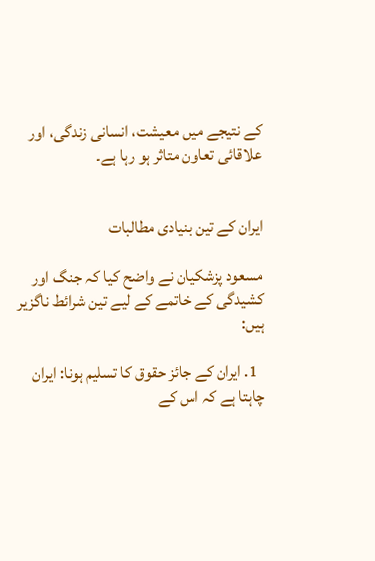کے نتیجے میں معیشت، انسانی زندگی، اور علاقائی تعاون متاثر ہو رہا ہے۔


ایران کے تین بنیادی مطالبات

مسعود پزشکیان نے واضح کیا کہ جنگ اور کشیدگی کے خاتمے کے لیے تین شرائط ناگزیر ہیں:

  1. ایران کے جائز حقوق کا تسلیم ہونا: ایران چاہتا ہے کہ اس کے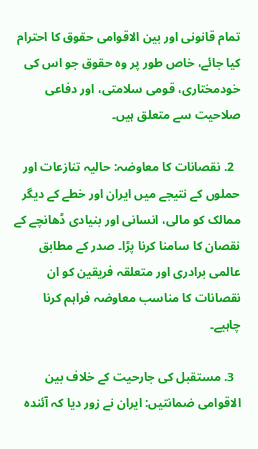تمام قانونی اور بین الاقوامی حقوق کا احترام کیا جائے، خاص طور پر وہ حقوق جو اس کی خودمختاری، قومی سلامتی، اور دفاعی صلاحیت سے متعلق ہیں۔

  2. نقصانات کا معاوضہ: حالیہ تنازعات اور حملوں کے نتیجے میں ایران اور خطے کے دیگر ممالک کو مالی، انسانی اور بنیادی ڈھانچے کے نقصان کا سامنا کرنا پڑا۔ صدر کے مطابق عالمی برادری اور متعلقہ فریقین کو ان نقصانات کا مناسب معاوضہ فراہم کرنا چاہیے۔

  3. مستقبل کی جارحیت کے خلاف بین الاقوامی ضمانتیں: ایران نے زور دیا کہ آئندہ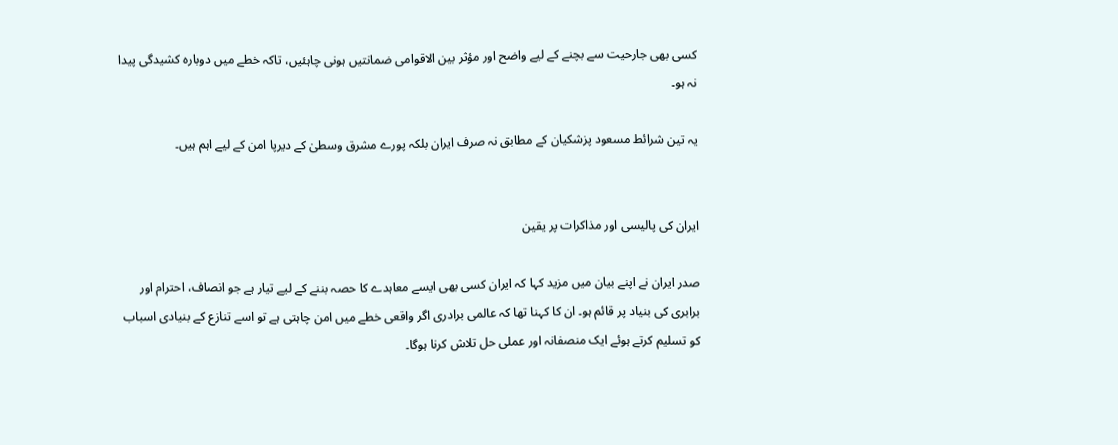کسی بھی جارحیت سے بچنے کے لیے واضح اور مؤثر بین الاقوامی ضمانتیں ہونی چاہئیں، تاکہ خطے میں دوبارہ کشیدگی پیدا نہ ہو۔

یہ تین شرائط مسعود پزشکیان کے مطابق نہ صرف ایران بلکہ پورے مشرق وسطیٰ کے دیرپا امن کے لیے اہم ہیں۔


ایران کی پالیسی اور مذاکرات پر یقین

صدر ایران نے اپنے بیان میں مزید کہا کہ ایران کسی بھی ایسے معاہدے کا حصہ بننے کے لیے تیار ہے جو انصاف، احترام اور برابری کی بنیاد پر قائم ہو۔ ان کا کہنا تھا کہ عالمی برادری اگر واقعی خطے میں امن چاہتی ہے تو اسے تنازع کے بنیادی اسباب کو تسلیم کرتے ہوئے ایک منصفانہ اور عملی حل تلاش کرنا ہوگا۔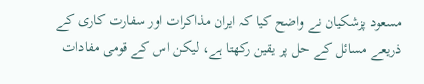مسعود پزشکیان نے واضح کیا کہ ایران مذاکرات اور سفارت کاری کے ذریعے مسائل کے حل پر یقین رکھتا ہے، لیکن اس کے قومی مفادات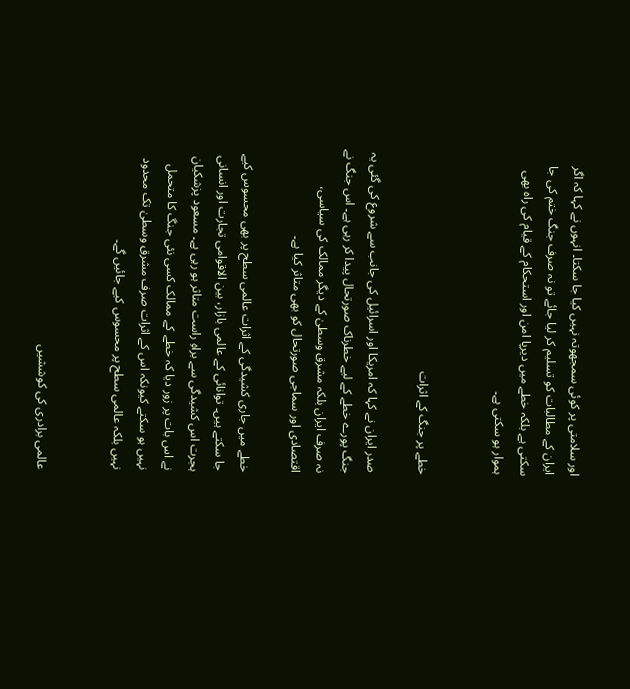اور سلامتی پر کوئی سمجھوتہ نہیں کیا جا سکتا۔ انہوں نے کہا کہ اگر ایران کے مطالبات کو تسلیم کر لیا جائے تو نہ صرف جنگ ختم کی جا سکتی ہے بلکہ خطے میں دیرپا امن اور استحکام کے قیام کی راہ بھی ہموار ہو سکتی ہے۔


خطے پر جنگ کے اثرات

صدر ایران نے کہا کہ امریکا اور اسرائیل کی جانب سے شروع کی گئی یہ جنگ پورے خطے کے لیے خطرناک صورتحال پیدا کر رہی ہے۔ اس جنگ نے نہ صرف ایران بلکہ مشرق وسطیٰ کے دیگر ممالک کی سیاسی، اقتصادی اور سماجی صورتحال کو بھی متاثر کیا ہے۔

خطے میں جاری کشیدگی کے اثرات عالمی سطح پر بھی محسوس کیے جا سکتے ہیں۔ توانائی کے عالمی بازار، بین الاقوامی تجارت اور انسانی ہجرت اس کشیدگی سے براہِ راست متاثر ہو رہی ہے۔ مسعود پزشکیان نے اس بات پر زور دیا کہ خطے کے ممالک کسی نئی جنگ کا متحمل نہیں ہو سکتے کیونکہ اس کے اثرات صرف مشرق وسطیٰ تک محدود نہیں بلکہ عالمی سطح پر محسوس کیے جائیں گے۔


عالمی برادری کی کوششیں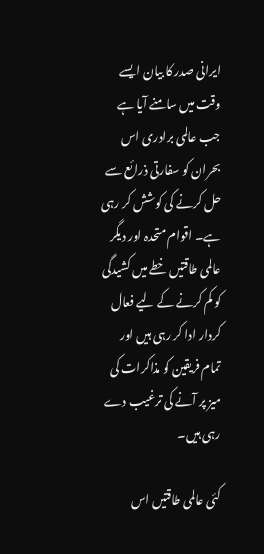ایرانی صدر کا بیان ایسے وقت میں سامنے آیا ہے جب عالمی برادری اس بحران کو سفارتی ذرائع سے حل کرنے کی کوشش کر رہی ہے۔ اقوام متحدہ اور دیگر عالمی طاقتیں خطے میں کشیدگی کو کم کرنے کے لیے فعال کردار ادا کر رہی ہیں اور تمام فریقین کو مذاکرات کی میز پر آنے کی ترغیب دے رہی ہیں۔

کئی عالمی طاقتیں اس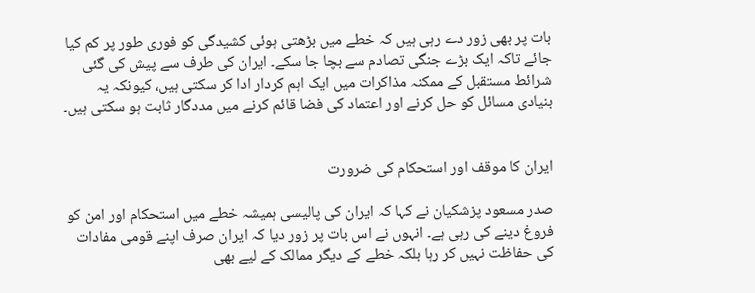بات پر بھی زور دے رہی ہیں کہ خطے میں بڑھتی ہوئی کشیدگی کو فوری طور پر کم کیا جائے تاکہ ایک بڑے جنگی تصادم سے بچا جا سکے۔ ایران کی طرف سے پیش کی گئی شرائط مستقبل کے ممکنہ مذاکرات میں ایک اہم کردار ادا کر سکتی ہیں، کیونکہ یہ بنیادی مسائل کو حل کرنے اور اعتماد کی فضا قائم کرنے میں مددگار ثابت ہو سکتی ہیں۔


ایران کا موقف اور استحکام کی ضرورت

صدر مسعود پزشکیان نے کہا کہ ایران کی پالیسی ہمیشہ خطے میں استحکام اور امن کو فروغ دینے کی رہی ہے۔ انہوں نے اس بات پر زور دیا کہ ایران صرف اپنے قومی مفادات کی حفاظت نہیں کر رہا بلکہ خطے کے دیگر ممالک کے لیے بھی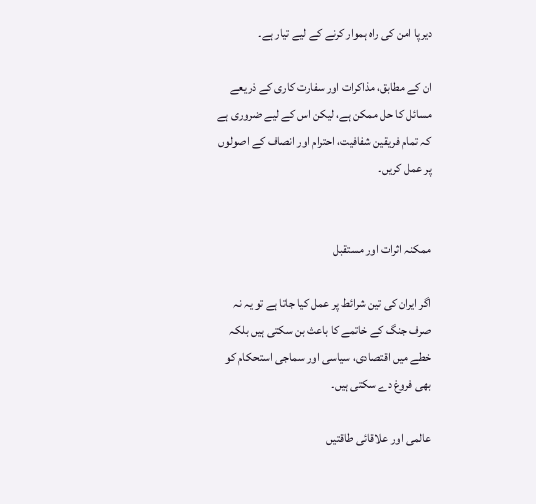دیرپا امن کی راہ ہموار کرنے کے لیے تیار ہے۔

ان کے مطابق، مذاکرات اور سفارت کاری کے ذریعے مسائل کا حل ممکن ہے، لیکن اس کے لیے ضروری ہے کہ تمام فریقین شفافیت، احترام اور انصاف کے اصولوں پر عمل کریں۔


ممکنہ اثرات اور مستقبل

اگر ایران کی تین شرائط پر عمل کیا جاتا ہے تو یہ نہ صرف جنگ کے خاتمے کا باعث بن سکتی ہیں بلکہ خطے میں اقتصادی، سیاسی اور سماجی استحکام کو بھی فروغ دے سکتی ہیں۔

عالمی اور علاقائی طاقتیں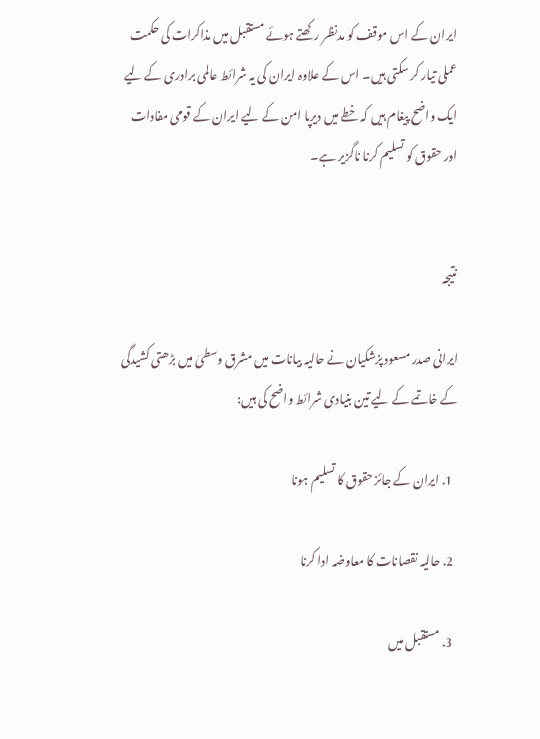ایران کے اس موقف کو مدنظر رکھتے ہوئے مستقبل میں مذاکرات کی حکمت عملی تیار کر سکتی ہیں۔ اس کے علاوہ ایران کی یہ شرائط عالمی برادری کے لیے ایک واضح پیغام ہیں کہ خطے میں دیرپا امن کے لیے ایران کے قومی مفادات اور حقوق کو تسلیم کرنا ناگزیر ہے۔


نتیجہ

ایرانی صدر مسعود پزشکیان نے حالیہ بیانات میں مشرق وسطیٰ میں بڑھتی کشیدگی کے خاتمے کے لیے تین بنیادی شرائط واضح کی ہیں:

  1. ایران کے جائز حقوق کا تسلیم ہونا

  2. حالیہ نقصانات کا معاوضہ ادا کرنا

  3. مستقبل میں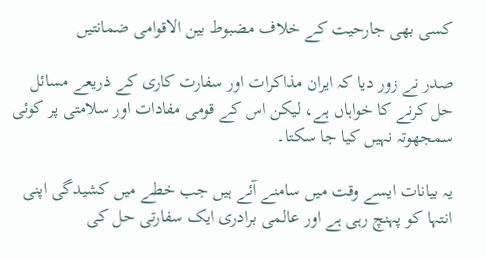کسی بھی جارحیت کے خلاف مضبوط بین الاقوامی ضمانتیں

صدر نے زور دیا کہ ایران مذاکرات اور سفارت کاری کے ذریعے مسائل حل کرنے کا خواہاں ہے، لیکن اس کے قومی مفادات اور سلامتی پر کوئی سمجھوتہ نہیں کیا جا سکتا۔

یہ بیانات ایسے وقت میں سامنے آئے ہیں جب خطے میں کشیدگی اپنی انتہا کو پہنچ رہی ہے اور عالمی برادری ایک سفارتی حل کی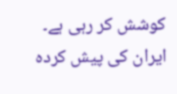کوشش کر رہی ہے۔ ایران کی پیش کردہ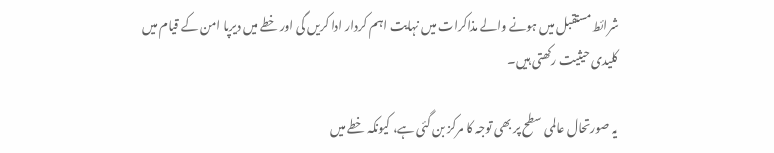شرائط مستقبل میں ہونے والے مذاکرات میں نہایت اہم کردار ادا کریں گی اور خطے میں دیرپا امن کے قیام میں کلیدی حیثیت رکھتی ہیں۔

یہ صورتحال عالمی سطح پر بھی توجہ کا مرکز بن گئی ہے، کیونکہ خطے میں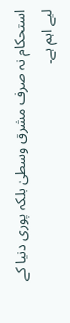استحکام نہ صرف مشرق وسطیٰ بلکہ پوری دنیا کے لیے اہم ہے۔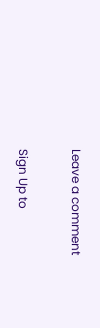Leave a comment

Sign Up to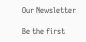Our Newsletter

Be the first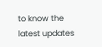to know the latest updates